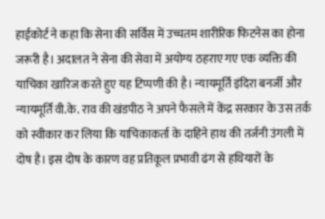हाईकोर्ट ने कहा कि सेना की सर्विस में उच्चतम शारीरिक फिटनेस का होना जरूरी है। अदालत ने सेना की सेवा में अयोग्य ठहराए गए एक व्यक्ति की याचिका खारिज करते हुए यह टिप्पणी की है। न्यायमूर्ति इंदिरा बनर्जी और न्यायमूर्ति वी.के. राव की खंडपीठ ने अपने फैसले में केंद्र सरकार के उस तर्क को स्वीकार कर लिया कि याचिकाकर्ता के दाहिने हाथ की तर्जनी उंगली में दोष है। इस दोष के कारण वह प्रतिकूल प्रभावी ढंग से हथियारों के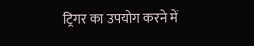ट्रिगर का उपयोग करने में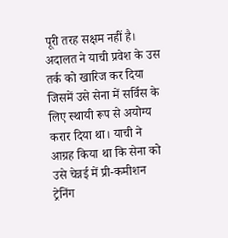पूरी तरह सक्षम नहीं है।
अदालत ने याची प्रवेश के उस तर्क को खारिज कर दिया जिसमें उसे सेना में सर्विस के लिए स्थायी रूप से अयोग्य करार दिया था। याची ने आग्रह किया था कि सेना को उसे चेन्नई में प्री-कमीशन ट्रेनिंग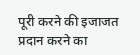पूरी करने की इजाजत प्रदान करने का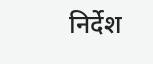निर्देश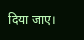दिया जाए।